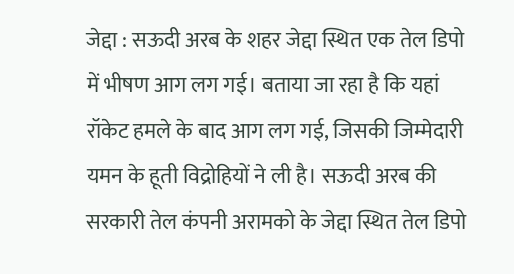जेद्दा : सऊदी अरब के शहर जेद्दा स्थित एक तेल डिपो में भीषण आग लग गई। बताया जा रहा है कि यहां रॉकेट हमले के बाद आग लग गई, जिसकी जिम्मेदारी यमन के हूती विद्रोहियों ने ली है। सऊदी अरब की सरकारी तेल कंपनी अरामको के जेद्दा स्थित तेल डिपो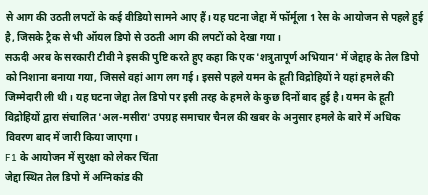से आग की उठती लपटों के कई वीडियो सामने आए हैं। यह घटना जेद्दा में फॉर्मूला 1 रेस के आयोजन से पहले हुई है, जिसके ट्रैक से भी ऑयल डिपो से उठती आग की लपटों को देखा गया।
सऊदी अरब के सरकारी टीवी ने इसकी पुष्टि करते हुए कहा कि एक 'शत्रुतापूर्ण अभियान' में जेद्दाह के तेल डिपो को निशाना बनाया गया, जिससे वहां आग लग गई। इससे पहले यमन के हूती विद्रोहियों ने यहां हमले की जिम्मेदारी ली थी। यह घटना जेद्दा तेल डिपो पर इसी तरह के हमले के कुछ दिनों बाद हुई है। यमन के हूती विद्रोहियों द्वारा संचालित 'अल-मसीरा' उपग्रह समाचार चैनल की खबर के अनुसार हमले के बारे में अधिक विवरण बाद में जारी किया जाएगा।
F1 के आयोजन में सुरक्षा को लेकर चिंता
जेद्दा स्थित तेल डिपो में अग्निकांड की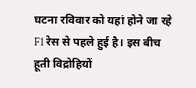घटना रविवार को यहां होने जा रहे F1 रेस से पहले हुई है। इस बीच हूती विद्रोहियों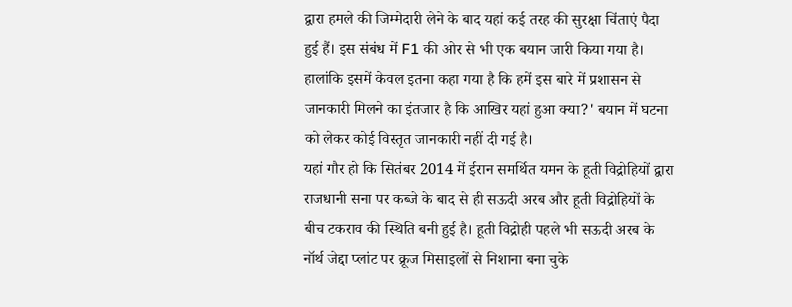द्वारा हमले की जिम्मेदारी लेने के बाद यहां कई तरह की सुरक्षा चिंताएं पैदा हुई हैं। इस संबंध में F1 की ओर से भी एक बयान जारी किया गया है। हालांकि इसमें केवल इतना कहा गया है कि हमें इस बारे में प्रशासन से जानकारी मिलने का इंतजार है कि आखिर यहां हुआ क्या?' बयान में घटना को लेकर कोई विस्तृत जानकारी नहीं दी गई है।
यहां गौर हो कि सितंबर 2014 में ईरान समर्थित यमन के हूती विद्रोहियों द्वारा राजधानी सना पर कब्जे के बाद से ही सऊदी अरब और हूती विद्रोहियों के बीच टकराव की स्थिति बनी हुई है। हूती विद्रोही पहले भी सऊदी अरब के नॉर्थ जेद्दा प्लांट पर क्रूज मिसाइलों से निशाना बना चुके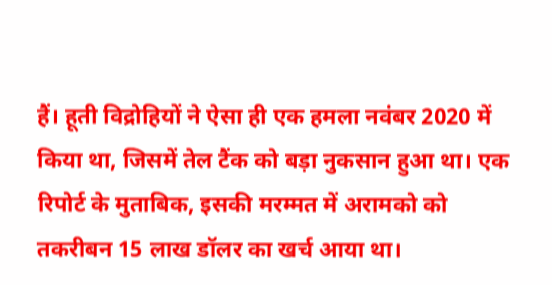हैं। हूती विद्रोहियों ने ऐसा ही एक हमला नवंबर 2020 में किया था, जिसमें तेल टैंक को बड़ा नुकसान हुआ था। एक रिपोर्ट के मुताबिक, इसकी मरम्मत में अरामको को तकरीबन 15 लाख डॉलर का खर्च आया था।